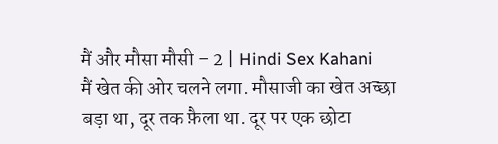मैं और मौसा मौसी – 2 | Hindi Sex Kahani
मैं खेत की ओर चलने लगा. मौसाजी का खेत अच्छा बड़ा था, दूर तक फ़ैला था. दूर पर एक छोटा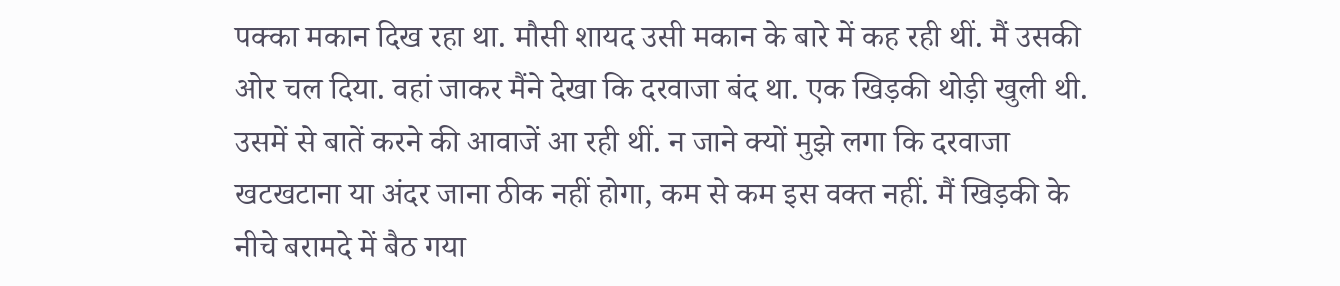पक्का मकान दिख रहा था. मौसी शायद उसी मकान के बारे में कह रही थीं. मैं उसकी ओर चल दिया. वहां जाकर मैंने देखा कि दरवाजा बंद था. एक खिड़की थोड़ी खुली थी. उसमें से बातें करने की आवाजें आ रही थीं. न जाने क्यों मुझे लगा कि दरवाजा खटखटाना या अंदर जाना ठीक नहीं होगा, कम से कम इस वक्त नहीं. मैं खिड़की के नीचे बरामदे में बैठ गया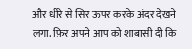और धीरे से सिर ऊपर करके अंदर देखने लगा. फ़िर अपने आप को शाबासी दी कि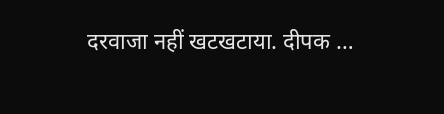दरवाजा नहीं खटखटाया. दीपक …